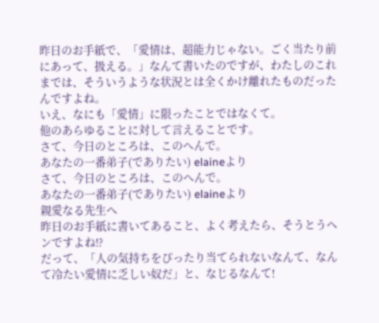昨日のお手紙で、「愛情は、超能力じゃない。ごく当たり前にあって、扱える。」なんて書いたのですが、わたしのこれまでは、そういうような状況とは全くかけ離れたものだったんですよね。
いえ、なにも「愛情」に限ったことではなくて。
他のあらゆることに対して言えることです。
さて、今日のところは、このへんで。
あなたの一番弟子(でありたい) elaineより
さて、今日のところは、このへんで。
あなたの一番弟子(でありたい) elaineより
親愛なる先生へ
昨日のお手紙に書いてあること、よく考えたら、そうとうヘンですよね!?
だって、「人の気持ちをぴったり当てられないなんて、なんて冷たい愛情に乏しい奴だ」と、なじるなんて!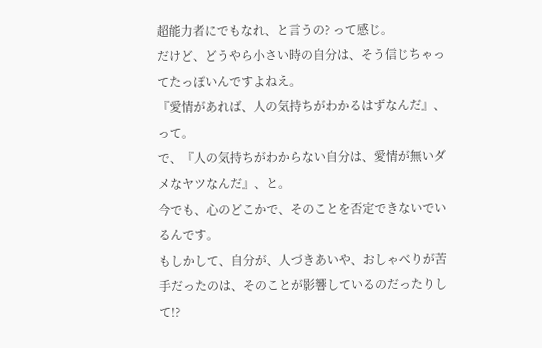超能力者にでもなれ、と言うの? って感じ。
だけど、どうやら小さい時の自分は、そう信じちゃってたっぽいんですよねえ。
『愛情があれば、人の気持ちがわかるはずなんだ』、って。
で、『人の気持ちがわからない自分は、愛情が無いダメなヤツなんだ』、と。
今でも、心のどこかで、そのことを否定できないでいるんです。
もしかして、自分が、人づきあいや、おしゃべりが苦手だったのは、そのことが影響しているのだったりして!?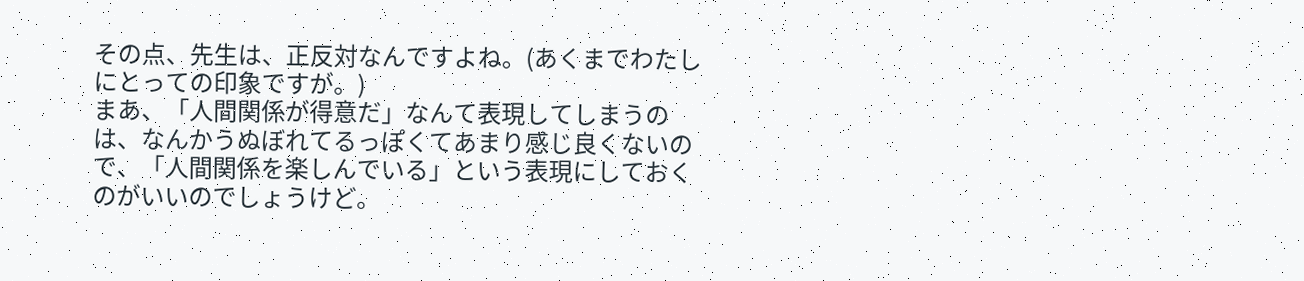その点、先生は、正反対なんですよね。(あくまでわたしにとっての印象ですが。)
まあ、「人間関係が得意だ」なんて表現してしまうのは、なんかうぬぼれてるっぽくてあまり感じ良くないので、「人間関係を楽しんでいる」という表現にしておくのがいいのでしょうけど。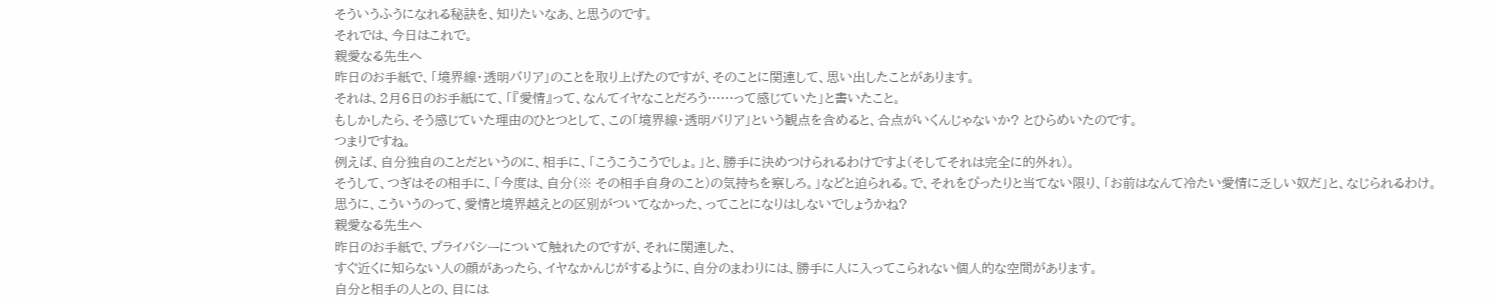そういうふうになれる秘訣を、知りたいなあ、と思うのです。
それでは、今日はこれで。
親愛なる先生へ
昨日のお手紙で、「境界線・透明バリア」のことを取り上げたのですが、そのことに関連して、思い出したことがあります。
それは、2月6日のお手紙にて、「『愛情』って、なんてイヤなことだろう……って感じていた」と書いたこと。
もしかしたら、そう感じていた理由のひとつとして、この「境界線・透明バリア」という観点を含めると、合点がいくんじゃないか? とひらめいたのです。
つまりですね。
例えば、自分独自のことだというのに、相手に、「こうこうこうでしょ。」と、勝手に決めつけられるわけですよ(そしてそれは完全に的外れ)。
そうして、つぎはその相手に、「今度は、自分(※ その相手自身のこと)の気持ちを察しろ。」などと迫られる。で、それをぴったりと当てない限り、「お前はなんて冷たい愛情に乏しい奴だ」と、なじられるわけ。
思うに、こういうのって、愛情と境界越えとの区別がついてなかった、ってことになりはしないでしょうかね?
親愛なる先生へ
昨日のお手紙で、プライバシーについて触れたのですが、それに関連した、
すぐ近くに知らない人の顔があったら、イヤなかんじがするように、自分のまわりには、勝手に人に入ってこられない個人的な空間があります。
自分と相手の人との、目には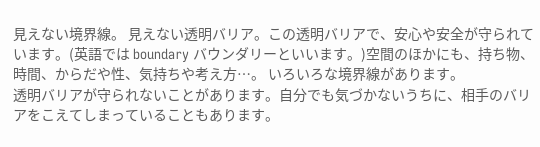見えない境界線。 見えない透明バリア。この透明バリアで、安心や安全が守られています。(英語では boundary バウンダリーといいます。)空間のほかにも、持ち物、時間、からだや性、気持ちや考え方…。 いろいろな境界線があります。
透明バリアが守られないことがあります。自分でも気づかないうちに、相手のバリアをこえてしまっていることもあります。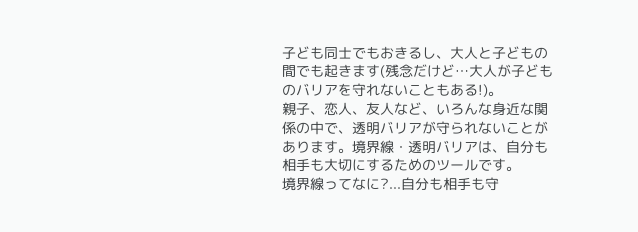子ども同士でもおきるし、大人と子どもの間でも起きます(残念だけど…大人が子どものバリアを守れないこともある!)。
親子、恋人、友人など、いろんな身近な関係の中で、透明バリアが守られないことがあります。境界線・透明バリアは、自分も相手も大切にするためのツールです。
境界線ってなに?...自分も相手も守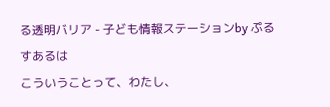る透明バリア - 子ども情報ステーションby ぷるすあるは
こういうことって、わたし、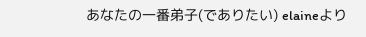あなたの一番弟子(でありたい) elaineより